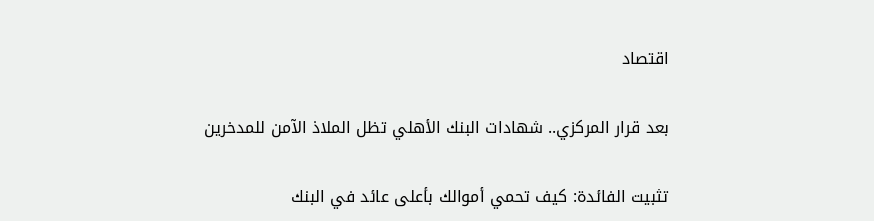اقتصاد

بعد قرار المركزي.. شهادات البنك الأهلي تظل الملاذ الآمن للمدخرين

تثبيت الفائدة: كيف تحمي أموالك بأعلى عائد في البنك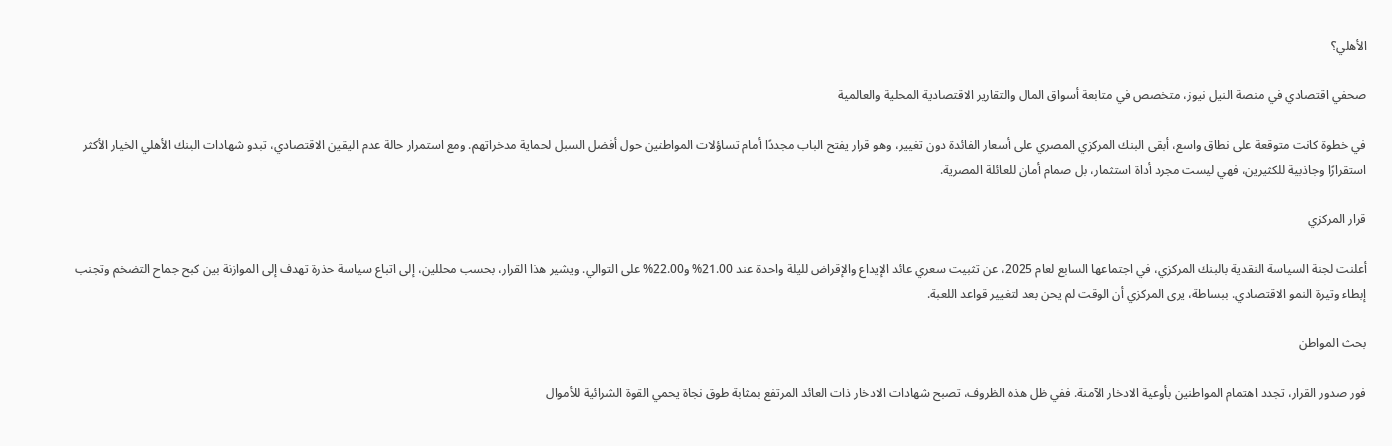الأهلي؟

صحفي اقتصادي في منصة النيل نيوز، متخصص في متابعة أسواق المال والتقارير الاقتصادية المحلية والعالمية

في خطوة كانت متوقعة على نطاق واسع، أبقى البنك المركزي المصري على أسعار الفائدة دون تغيير، وهو قرار يفتح الباب مجددًا أمام تساؤلات المواطنين حول أفضل السبل لحماية مدخراتهم. ومع استمرار حالة عدم اليقين الاقتصادي، تبدو شهادات البنك الأهلي الخيار الأكثر استقرارًا وجاذبية للكثيرين، فهي ليست مجرد أداة استثمار، بل صمام أمان للعائلة المصرية.

قرار المركزي

أعلنت لجنة السياسة النقدية بالبنك المركزي، في اجتماعها السابع لعام 2025، عن تثبيت سعري عائد الإيداع والإقراض لليلة واحدة عند 21.00% و22.00% على التوالي. ويشير هذا القرار، بحسب محللين، إلى اتباع سياسة حذرة تهدف إلى الموازنة بين كبح جماح التضخم وتجنب إبطاء وتيرة النمو الاقتصادي. ببساطة، يرى المركزي أن الوقت لم يحن بعد لتغيير قواعد اللعبة.

بحث المواطن

فور صدور القرار، تجدد اهتمام المواطنين بأوعية الادخار الآمنة. ففي ظل هذه الظروف، تصبح شهادات الادخار ذات العائد المرتفع بمثابة طوق نجاة يحمي القوة الشرائية للأموال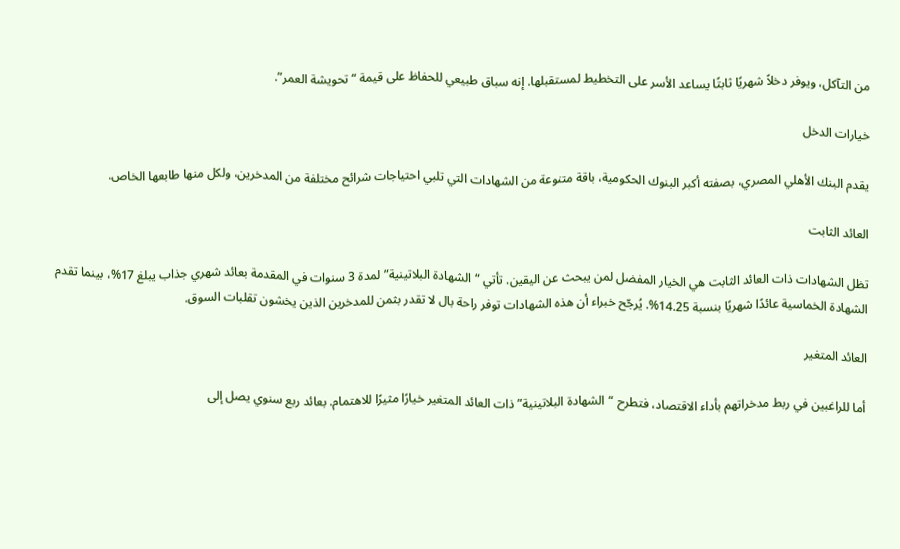من التآكل، ويوفر دخلاً شهريًا ثابتًا يساعد الأسر على التخطيط لمستقبلها. إنه سباق طبيعي للحفاظ على قيمة “تحويشة العمر”.

خيارات الدخل

يقدم البنك الأهلي المصري، بصفته أكبر البنوك الحكومية، باقة متنوعة من الشهادات التي تلبي احتياجات شرائح مختلفة من المدخرين، ولكل منها طابعها الخاص.

العائد الثابت

تظل الشهادات ذات العائد الثابت هي الخيار المفضل لمن يبحث عن اليقين. تأتي “الشهادة البلاتينية” لمدة 3 سنوات في المقدمة بعائد شهري جذاب يبلغ 17%، بينما تقدم الشهادة الخماسية عائدًا شهريًا بنسبة 14.25%. يُرجّح خبراء أن هذه الشهادات توفر راحة بال لا تقدر بثمن للمدخرين الذين يخشون تقلبات السوق.

العائد المتغير

أما للراغبين في ربط مدخراتهم بأداء الاقتصاد، فتطرح “الشهادة البلاتينية” ذات العائد المتغير خيارًا مثيرًا للاهتمام. بعائد ربع سنوي يصل إلى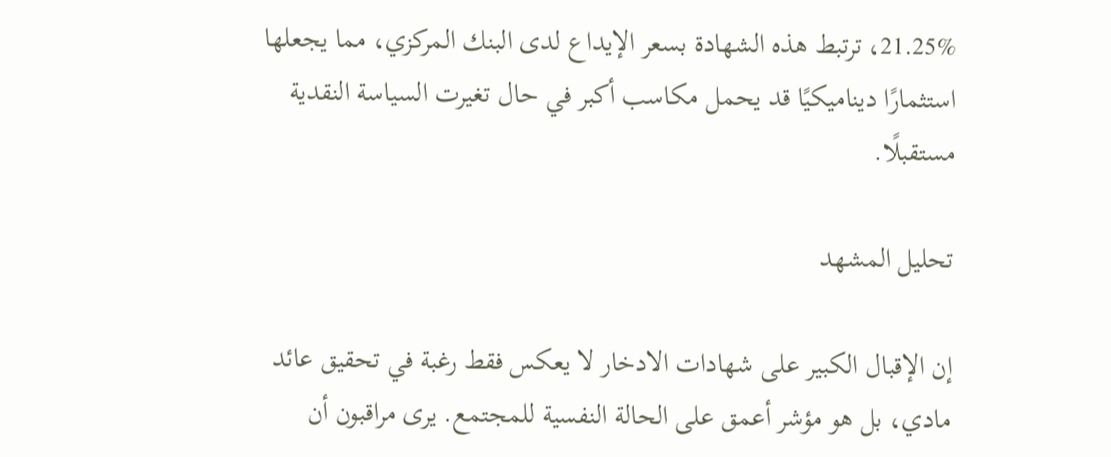21.25%، ترتبط هذه الشهادة بسعر الإيداع لدى البنك المركزي، مما يجعلها استثمارًا ديناميكيًا قد يحمل مكاسب أكبر في حال تغيرت السياسة النقدية مستقبلًا.

تحليل المشهد

إن الإقبال الكبير على شهادات الادخار لا يعكس فقط رغبة في تحقيق عائد مادي، بل هو مؤشر أعمق على الحالة النفسية للمجتمع. يرى مراقبون أن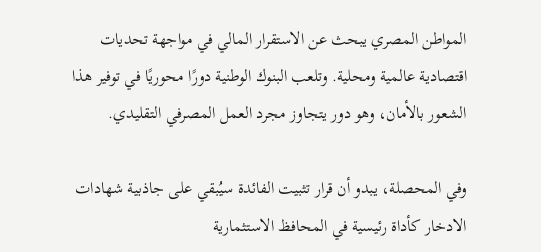المواطن المصري يبحث عن الاستقرار المالي في مواجهة تحديات اقتصادية عالمية ومحلية. وتلعب البنوك الوطنية دورًا محوريًا في توفير هذا الشعور بالأمان، وهو دور يتجاوز مجرد العمل المصرفي التقليدي.

وفي المحصلة، يبدو أن قرار تثبيت الفائدة سيُبقي على جاذبية شهادات الادخار كأداة رئيسية في المحافظ الاستثمارية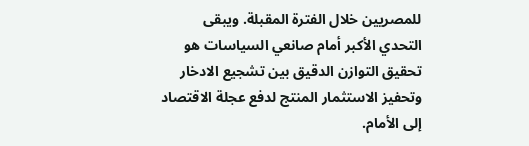للمصريين خلال الفترة المقبلة. ويبقى التحدي الأكبر أمام صانعي السياسات هو تحقيق التوازن الدقيق بين تشجيع الادخار وتحفيز الاستثمار المنتج لدفع عجلة الاقتصاد إلى الأمام.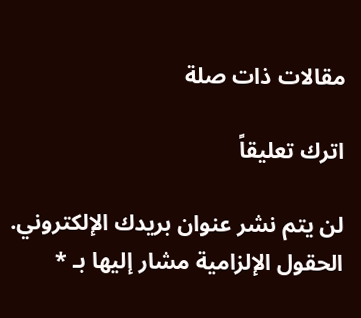مقالات ذات صلة

اترك تعليقاً

لن يتم نشر عنوان بريدك الإلكتروني. الحقول الإلزامية مشار إليها بـ *